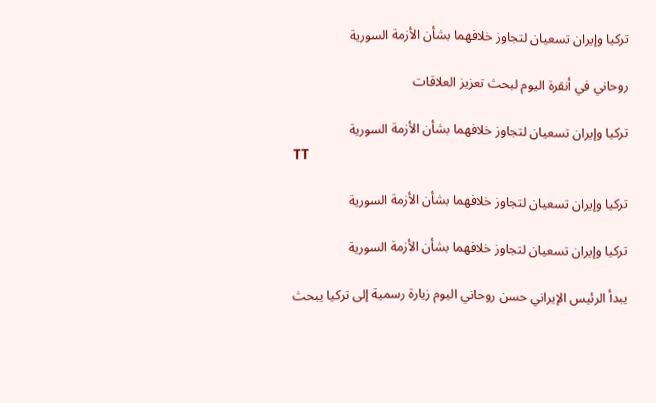تركيا وإيران تسعيان لتجاوز خلافهما بشأن الأزمة السورية

روحاني في أنقرة اليوم لبحث تعزيز العلاقات

تركيا وإيران تسعيان لتجاوز خلافهما بشأن الأزمة السورية
TT

تركيا وإيران تسعيان لتجاوز خلافهما بشأن الأزمة السورية

تركيا وإيران تسعيان لتجاوز خلافهما بشأن الأزمة السورية

يبدأ الرئيس الإيراني حسن روحاني اليوم زيارة رسمية إلى تركيا يبحث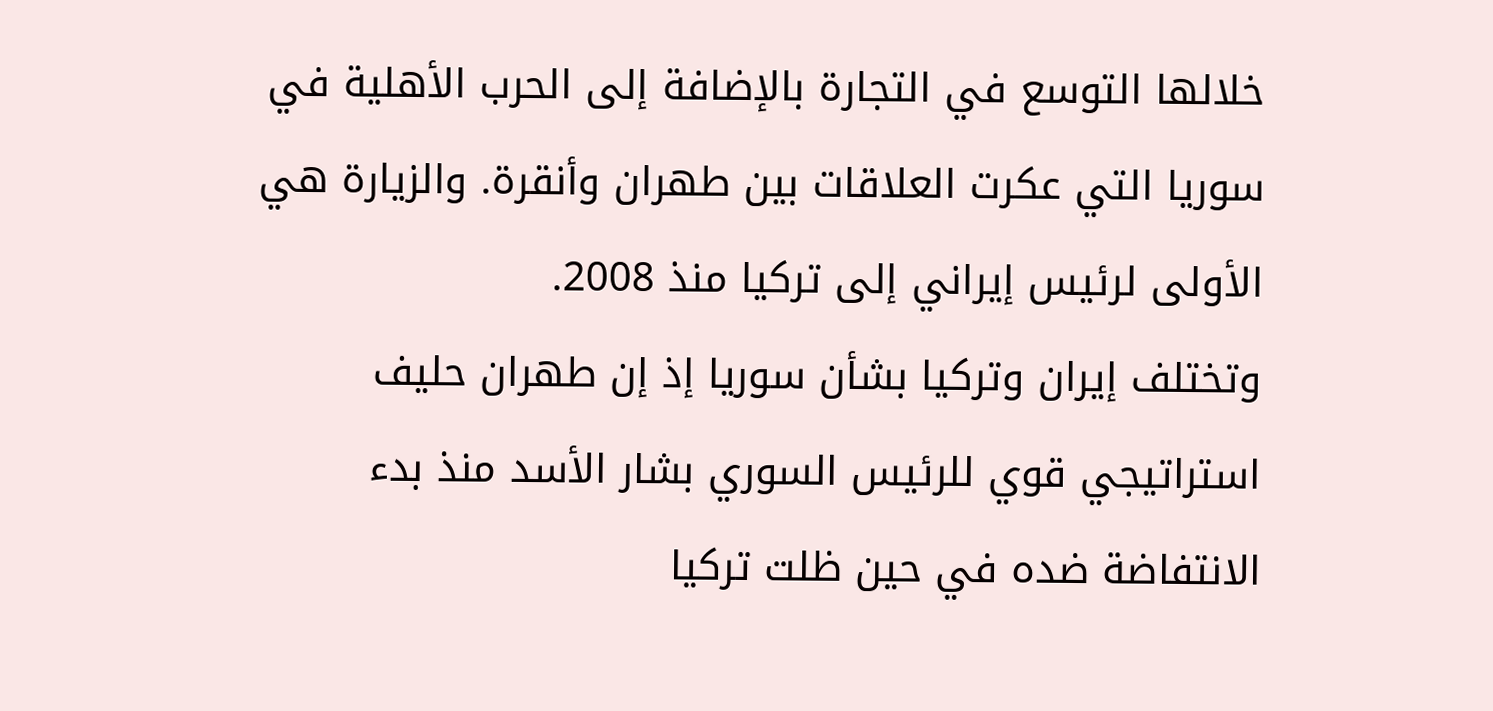خلالها التوسع في التجارة بالإضافة إلى الحرب الأهلية في سوريا التي عكرت العلاقات بين طهران وأنقرة. والزيارة هي الأولى لرئيس إيراني إلى تركيا منذ 2008.
وتختلف إيران وتركيا بشأن سوريا إذ إن طهران حليف استراتيجي قوي للرئيس السوري بشار الأسد منذ بدء الانتفاضة ضده في حين ظلت تركيا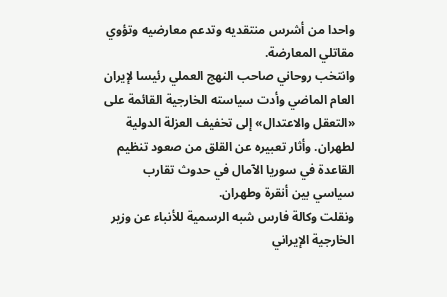واحدا من أشرس منتقديه وتدعم معارضيه وتؤوي مقاتلي المعارضة.
وانتخب روحاني صاحب النهج العملي رئيسا لإيران العام الماضي وأدت سياسته الخارجية القائمة على «التعقل والاعتدال» إلى تخفيف العزلة الدولية لطهران. وأثار تعبيره عن القلق من صعود تنظيم القاعدة في سوريا الآمال في حدوث تقارب سياسي بين أنقرة وطهران.
ونقلت وكالة فارس شبه الرسمية للأنباء عن وزير الخارجية الإيراني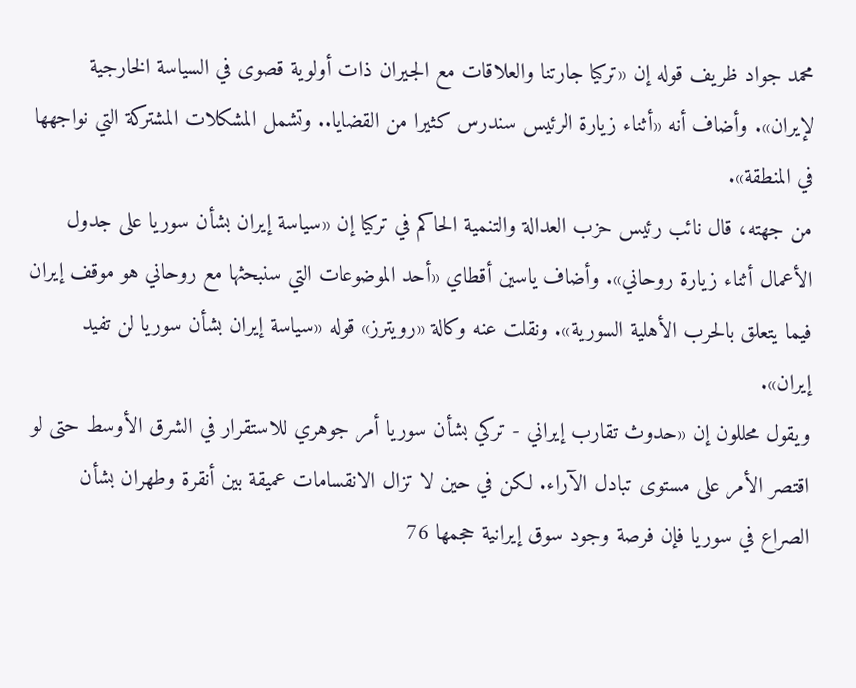محمد جواد ظريف قوله إن «تركيا جارتنا والعلاقات مع الجيران ذات أولوية قصوى في السياسة الخارجية لإيران». وأضاف أنه «أثناء زيارة الرئيس سندرس كثيرا من القضايا.. وتشمل المشكلات المشتركة التي نواجهها في المنطقة».
من جهته، قال نائب رئيس حزب العدالة والتنمية الحاكم في تركيا إن «سياسة إيران بشأن سوريا على جدول الأعمال أثناء زيارة روحاني». وأضاف ياسين أقطاي «أحد الموضوعات التي سنبحثها مع روحاني هو موقف إيران فيما يتعلق بالحرب الأهلية السورية». ونقلت عنه وكالة «رويترز» قوله «سياسة إيران بشأن سوريا لن تفيد إيران».
ويقول محللون إن «حدوث تقارب إيراني - تركي بشأن سوريا أمر جوهري للاستقرار في الشرق الأوسط حتى لو اقتصر الأمر على مستوى تبادل الآراء. لكن في حين لا تزال الانقسامات عميقة بين أنقرة وطهران بشأن الصراع في سوريا فإن فرصة وجود سوق إيرانية حجمها 76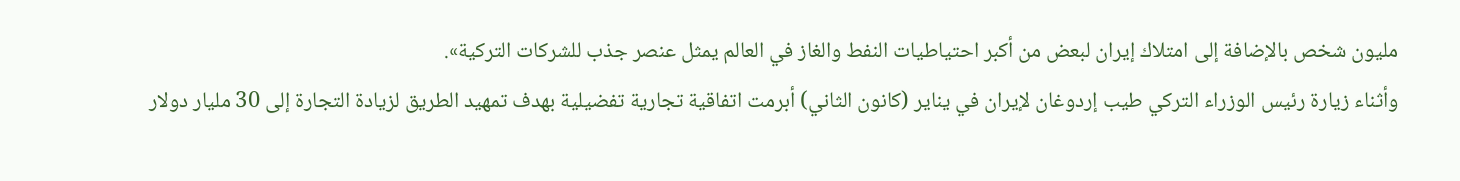مليون شخص بالإضافة إلى امتلاك إيران لبعض من أكبر احتياطيات النفط والغاز في العالم يمثل عنصر جذب للشركات التركية».
وأثناء زيارة رئيس الوزراء التركي طيب إردوغان لإيران في يناير (كانون الثاني) أبرمت اتفاقية تجارية تفضيلية بهدف تمهيد الطريق لزيادة التجارة إلى 30 مليار دولار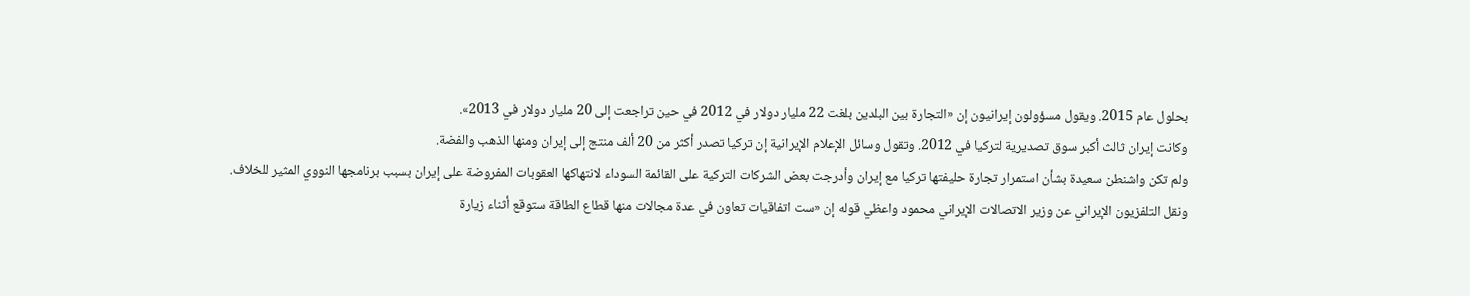بحلول عام 2015. ويقول مسؤولون إيرانيون إن «التجارة بين البلدين بلغت 22 مليار دولار في 2012 في حين تراجعت إلى 20 مليار دولار في 2013».
وكانت إيران ثالث أكبر سوق تصديرية لتركيا في 2012. وتقول وسائل الإعلام الإيرانية إن تركيا تصدر أكثر من 20 ألف منتج إلى إيران ومنها الذهب والفضة.
ولم تكن واشنطن سعيدة بشأن استمرار تجارة حليفتها تركيا مع إيران وأدرجت بعض الشركات التركية على القائمة السوداء لانتهاكها العقوبات المفروضة على إيران بسبب برنامجها النووي المثير للخلاف. ونقل التلفزيون الإيراني عن وزير الاتصالات الإيراني محمود واعظي قوله إن «ست اتفاقيات تعاون في عدة مجالات منها قطاع الطاقة ستوقع أثناء زيارة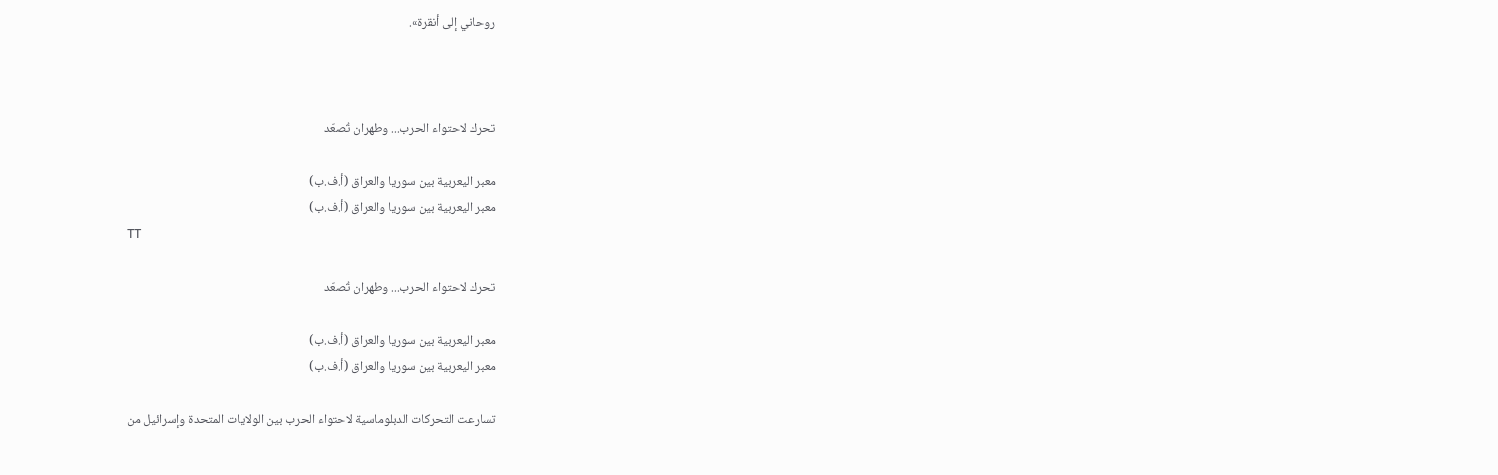روحاني إلى أنقرة».



تحرك لاحتواء الحرب... وطهران تُصعّد

معبر اليعربية بين سوريا والعراق (أ.ف.ب)
معبر اليعربية بين سوريا والعراق (أ.ف.ب)
TT

تحرك لاحتواء الحرب... وطهران تُصعّد

معبر اليعربية بين سوريا والعراق (أ.ف.ب)
معبر اليعربية بين سوريا والعراق (أ.ف.ب)

تسارعت التحركات الدبلوماسية لاحتواء الحرب بين الولايات المتحدة وإسرائيل من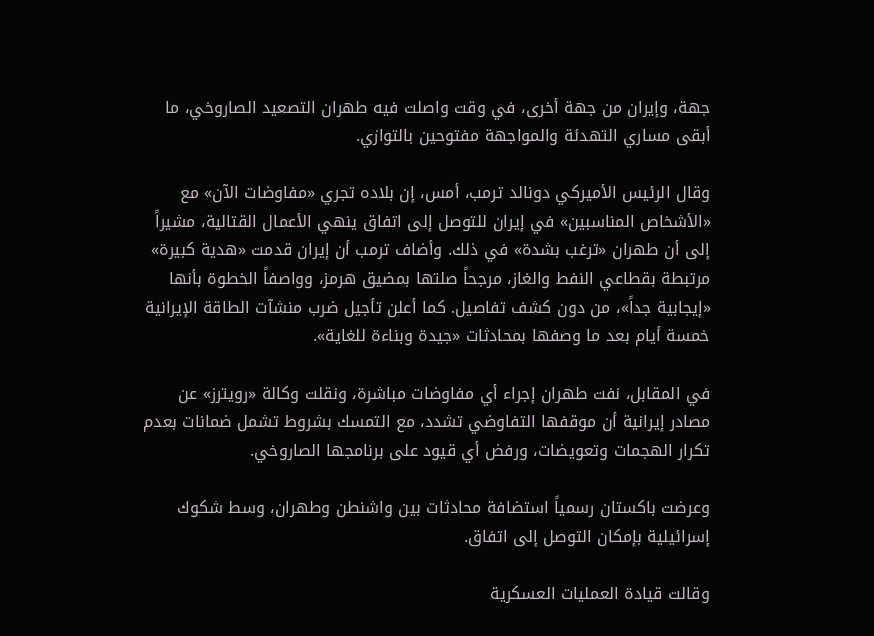جهة، وإيران من جهة أخرى، في وقت واصلت فيه طهران التصعيد الصاروخي، ما أبقى مساري التهدئة والمواجهة مفتوحين بالتوازي.

وقال الرئيس الأميركي دونالد ترمب، أمس، إن بلاده تجري «مفاوضات الآن» مع «الأشخاص المناسبين» في إيران للتوصل إلى اتفاق ينهي الأعمال القتالية، مشيراً إلى أن طهران «ترغب بشدة» في ذلك. وأضاف ترمب أن إيران قدمت «هدية كبيرة» مرتبطة بقطاعي النفط والغاز، مرجحاً صلتها بمضيق هرمز، وواصفاً الخطوة بأنها «إيجابية جداً»، من دون كشف تفاصيل. كما أعلن تأجيل ضرب منشآت الطاقة الإيرانية خمسة أيام بعد ما وصفها بمحادثات «جيدة وبناءة للغاية».

في المقابل، نفت طهران إجراء أي مفاوضات مباشرة، ونقلت وكالة «رويترز» عن مصادر إيرانية أن موقفها التفاوضي تشدد، مع التمسك بشروط تشمل ضمانات بعدم تكرار الهجمات وتعويضات، ورفض أي قيود على برنامجها الصاروخي.

وعرضت باكستان رسمياً استضافة محادثات بين واشنطن وطهران، وسط شكوك إسرائيلية بإمكان التوصل إلى اتفاق.

وقالت قيادة العمليات العسكرية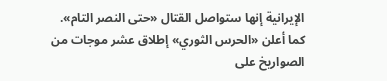الإيرانية إنها ستواصل القتال «حتى النصر التام». كما أعلن «الحرس الثوري» إطلاق عشر موجات من الصواريخ على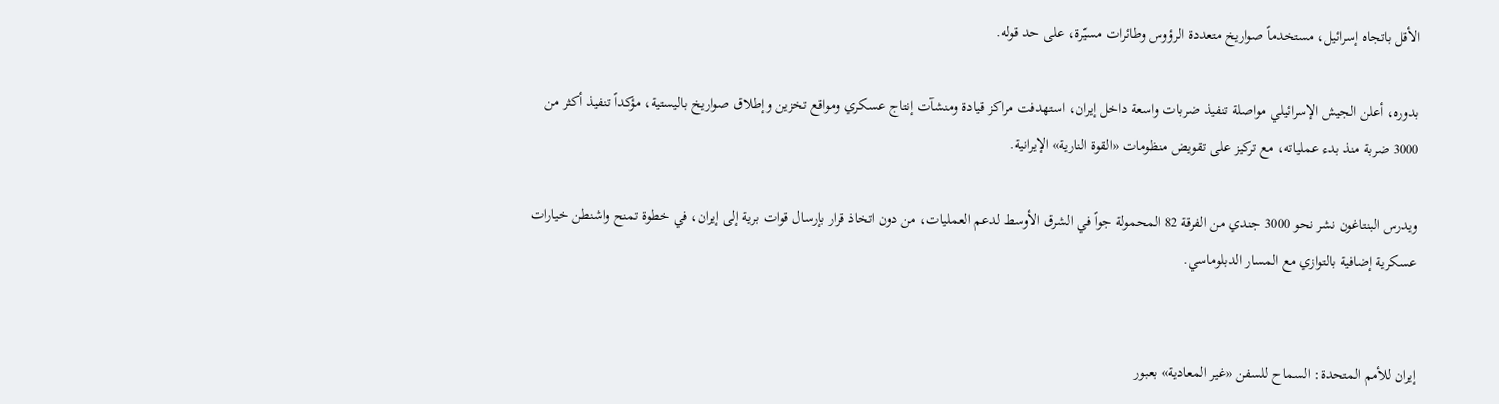الأقل باتجاه إسرائيل، مستخدماً صواريخ متعددة الرؤوس وطائرات مسيّرة، على حد قوله.

بدوره، أعلن الجيش الإسرائيلي مواصلة تنفيذ ضربات واسعة داخل إيران، استهدفت مراكز قيادة ومنشآت إنتاج عسكري ومواقع تخزين وإطلاق صواريخ باليستية، مؤكداً تنفيذ أكثر من 3000 ضربة منذ بدء عملياته، مع تركيز على تقويض منظومات «القوة النارية» الإيرانية.

ويدرس البنتاغون نشر نحو 3000 جندي من الفرقة 82 المحمولة جواً في الشرق الأوسط لدعم العمليات، من دون اتخاذ قرار بإرسال قوات برية إلى إيران، في خطوة تمنح واشنطن خيارات عسكرية إضافية بالتوازي مع المسار الدبلوماسي.


إيران للأمم المتحدة: السماح للسفن «غير المعادية» بعبور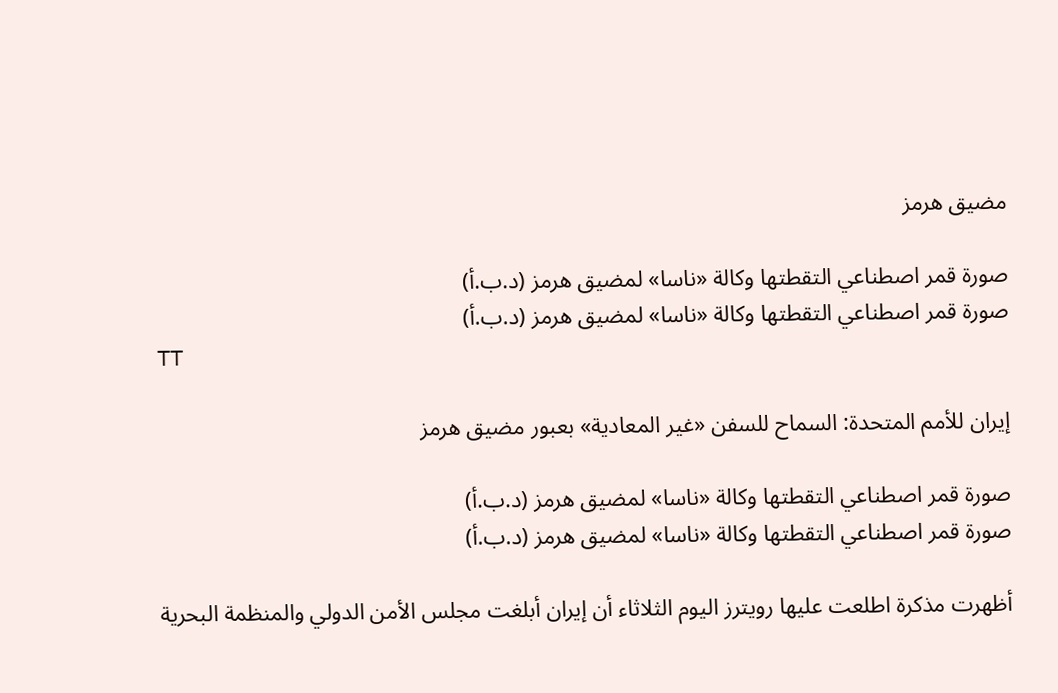مضيق هرمز

صورة قمر اصطناعي التقطتها وكالة «ناسا» لمضيق هرمز (د.ب.أ)
صورة قمر اصطناعي التقطتها وكالة «ناسا» لمضيق هرمز (د.ب.أ)
TT

إيران للأمم المتحدة: السماح للسفن «غير المعادية» بعبور مضيق هرمز

صورة قمر اصطناعي التقطتها وكالة «ناسا» لمضيق هرمز (د.ب.أ)
صورة قمر اصطناعي التقطتها وكالة «ناسا» لمضيق هرمز (د.ب.أ)

أظهرت مذكرة اطلعت عليها رويترز اليوم الثلاثاء أن إيران أبلغت مجلس الأمن الدولي والمنظمة البحرية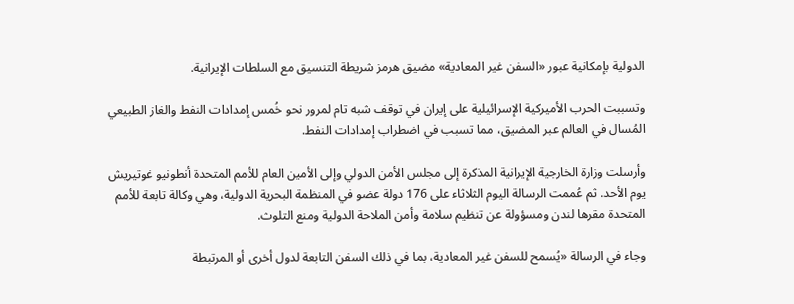الدولية بإمكانية عبور «السفن غير المعادية» مضيق هرمز شريطة التنسيق مع السلطات الإيرانية.

وتسببت الحرب الأميركية الإسرائيلية على إيران في توقف شبه تام لمرور نحو خُمس إمدادات النفط والغاز الطبيعي المُسال في العالم عبر المضيق، مما تسبب في اضطراب إمدادات النفط.

وأرسلت وزارة الخارجية الإيرانية المذكرة إلى مجلس الأمن الدولي وإلى الأمين العام للأمم المتحدة أنطونيو غوتيريش يوم الأحد. ثم عُممت الرسالة اليوم الثلاثاء على 176 دولة عضو في المنظمة البحرية الدولية، وهي وكالة تابعة للأمم المتحدة مقرها لندن ومسؤولة عن تنظيم سلامة وأمن الملاحة الدولية ومنع التلوث.

وجاء في الرسالة «يُسمح للسفن غير المعادية، بما في ذلك السفن التابعة لدول أخرى أو المرتبطة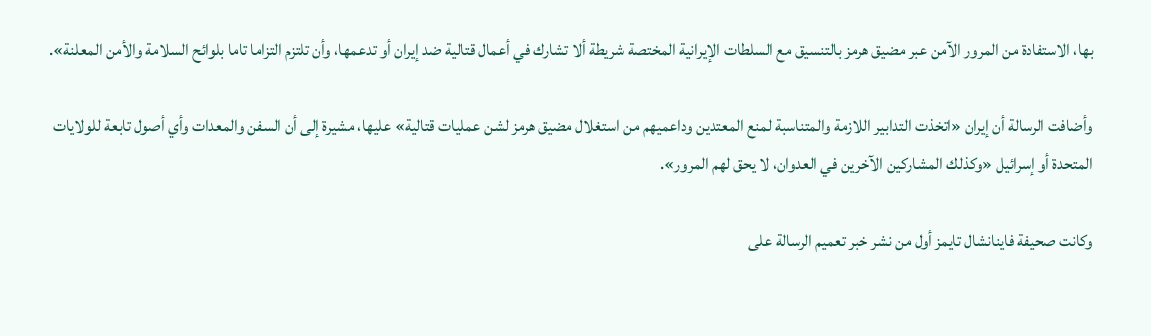بها، الاستفادة من المرور الآمن عبر مضيق هرمز بالتنسيق مع السلطات الإيرانية المختصة شريطة ألا تشارك في أعمال قتالية ضد إيران أو تدعمها، وأن تلتزم التزاما تاما بلوائح السلامة والأمن المعلنة».

وأضافت الرسالة أن إيران «اتخذت التدابير اللازمة والمتناسبة لمنع المعتدين وداعميهم من استغلال مضيق هرمز لشن عمليات قتالية» عليها، مشيرة إلى أن السفن والمعدات وأي أصول تابعة للولايات المتحدة أو إسرائيل «وكذلك المشاركين الآخرين في العدوان، لا يحق لهم المرور».

وكانت صحيفة فاينانشال تايمز أول من نشر خبر تعميم الرسالة على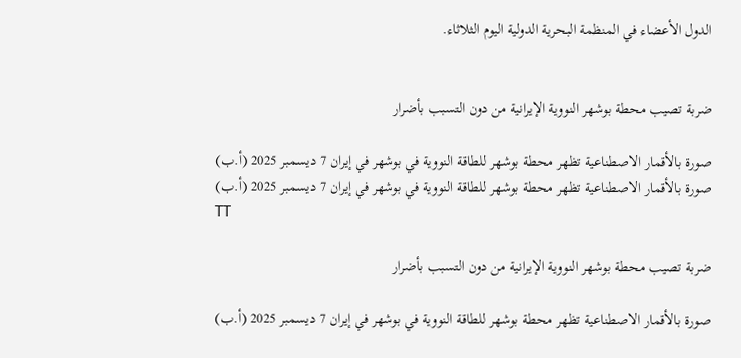الدول الأعضاء في المنظمة البحرية الدولية اليوم الثلاثاء.


ضربة تصيب محطة بوشهر النووية الإيرانية من دون التسبب بأضرار

صورة بالأقمار الاصطناعية تظهر محطة بوشهر للطاقة النووية في بوشهر في إيران 7 ديسمبر 2025 (أ.ب)
صورة بالأقمار الاصطناعية تظهر محطة بوشهر للطاقة النووية في بوشهر في إيران 7 ديسمبر 2025 (أ.ب)
TT

ضربة تصيب محطة بوشهر النووية الإيرانية من دون التسبب بأضرار

صورة بالأقمار الاصطناعية تظهر محطة بوشهر للطاقة النووية في بوشهر في إيران 7 ديسمبر 2025 (أ.ب)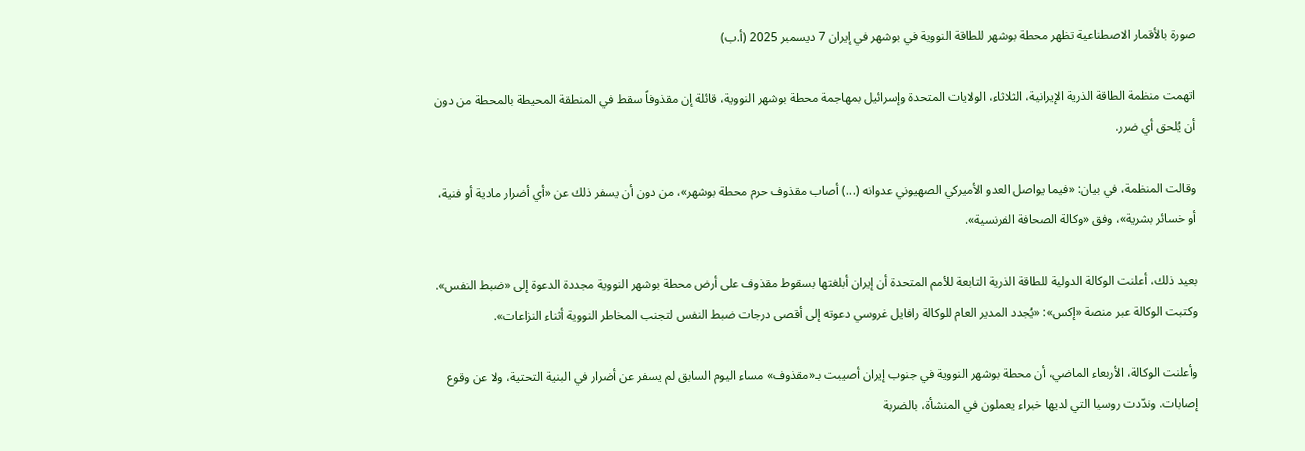صورة بالأقمار الاصطناعية تظهر محطة بوشهر للطاقة النووية في بوشهر في إيران 7 ديسمبر 2025 (أ.ب)

اتهمت منظمة الطاقة الذرية الإيرانية، الثلاثاء، الولايات المتحدة وإسرائيل بمهاجمة محطة بوشهر النووية، قائلة إن مقذوفاً سقط في المنطقة المحيطة بالمحطة من دون أن يُلحق أي ضرر.

وقالت المنظمة، في بيان: «فيما يواصل العدو الأميركي الصهيوني عدوانه (...) أصاب مقذوف حرم محطة بوشهر»، من دون أن يسفر ذلك عن «أي أضرار مادية أو فنية، أو خسائر بشرية»، وفق «وكالة الصحافة الفرنسية».

بعيد ذلك، أعلنت الوكالة الدولية للطاقة الذرية التابعة للأمم المتحدة أن إيران أبلغتها بسقوط مقذوف على أرض محطة بوشهر النووية مجددة الدعوة إلى «ضبط النفس». وكتبت الوكالة عبر منصة «إكس»: «يُجدد المدير العام للوكالة رافايل غروسي دعوته إلى أقصى درجات ضبط النفس لتجنب المخاطر النووية أثناء النزاعات».

وأعلنت الوكالة، الأربعاء الماضي، أن محطة بوشهر النووية في جنوب إيران أصيبت بـ«مقذوف» مساء اليوم السابق لم يسفر عن أضرار في البنية التحتية، ولا عن وقوع إصابات. وندّدت روسيا التي لديها خبراء يعملون في المنشأة، بالضربة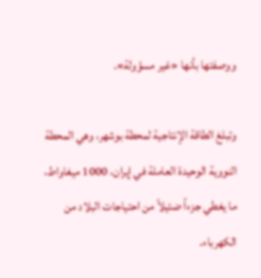ووصفتها بأنها «غير مسؤولة».

وتبلغ الطاقة الإنتاجية لمحطة بوشهر، وهي المحطة النووية الوحيدة العاملة في إيران، 1000 ميغاواط، ما يغطي جزءاً ضئيلاً من احتياجات البلاد من الكهرباء.